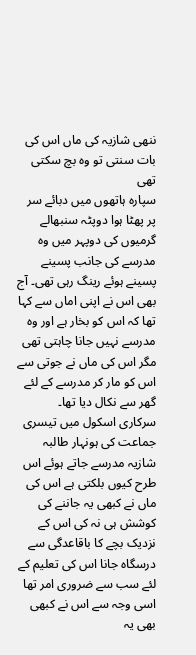ننھی شازیہ کی ماں اس کی بات سنتی تو وہ بچ سکتی تھی
سپارہ ہاتھوں میں دبائے سر پر پھٹا ہوا دوپٹہ سنبھالے گرمیوں کی دوپہر میں وہ مدرسے کی جانب پسینے پسینے ہوئے رینگ رہی تھی۔ آج بھی اس نے اپنی اماں سے کہا تھا کہ اس کو بخار ہے اور وہ مدرسے نہیں جانا چاہتی تھی مگر اس کی ماں نے جوتی سے اس کو مار کر مدرسے کے لئے گھر سے نکال دیا تھا۔
سرکاری اسکول میں تیسری جماعت کی ہونہار طالبہ شازیہ مدرسے جاتے ہوئے اس طرح کیوں بلکتی ہے اس کی ماں نے کبھی یہ جاننے کی کوشش ہی نہ کی اس کے نزدیک بچے کا باقاعدگی سے درسگاہ جانا اس کی تعلیم کے لئے سب سے ضروری امر تھا اسی وجہ سے اس نے کبھی بھی یہ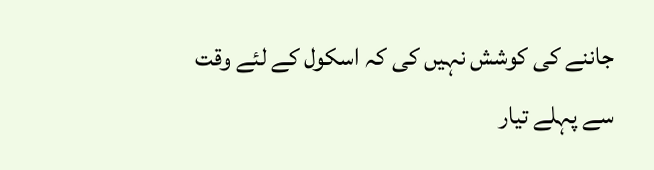جاننے کی کوشش نہیں کی کہ اسکول کے لئے وقت سے پہلے تیار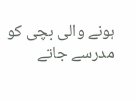ہونے والی بچی کو مدرسے جاتے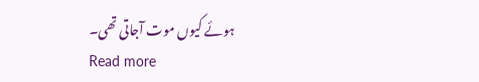ہوئے کیوں موت آجاتی تھی۔
Read more